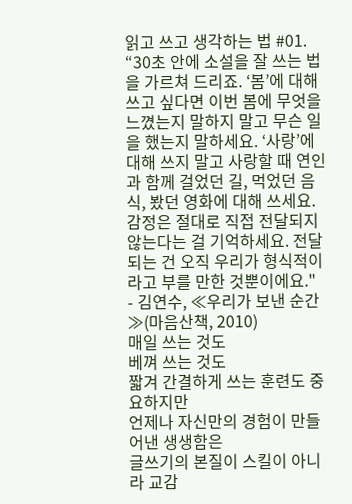읽고 쓰고 생각하는 법 #01.
“30초 안에 소설을 잘 쓰는 법을 가르쳐 드리죠. ‘봄’에 대해 쓰고 싶다면 이번 봄에 무엇을 느꼈는지 말하지 말고 무슨 일을 했는지 말하세요. ‘사랑’에 대해 쓰지 말고 사랑할 때 연인과 함께 걸었던 길, 먹었던 음식, 봤던 영화에 대해 쓰세요. 감정은 절대로 직접 전달되지 않는다는 걸 기억하세요. 전달되는 건 오직 우리가 형식적이라고 부를 만한 것뿐이에요."
- 김연수, ≪우리가 보낸 순간≫(마음산책, 2010)
매일 쓰는 것도
베껴 쓰는 것도
짧겨 간결하게 쓰는 훈련도 중요하지만
언제나 자신만의 경험이 만들어낸 생생함은
글쓰기의 본질이 스킬이 아니라 교감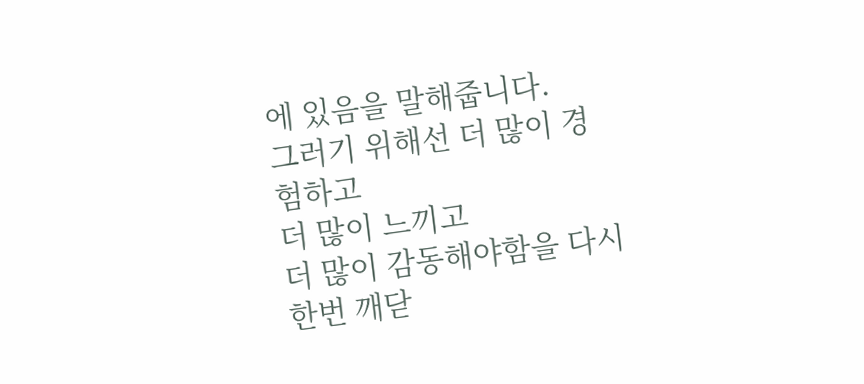에 있음을 말해줍니다.
그러기 위해선 더 많이 경험하고
더 많이 느끼고
더 많이 감동해야함을 다시 한번 깨닫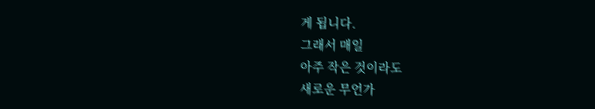게 됩니다.
그래서 매일
아주 작은 것이라도
새로운 무언가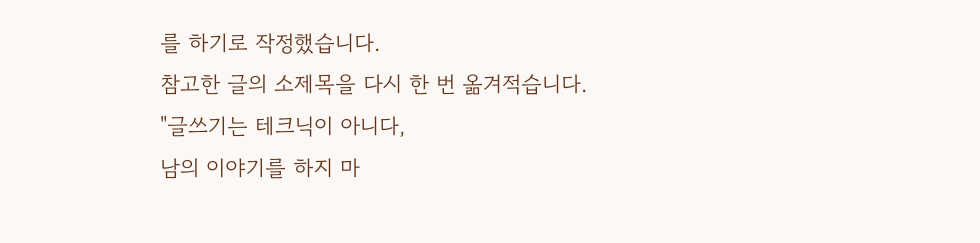를 하기로 작정했습니다.
참고한 글의 소제목을 다시 한 번 옮겨적습니다.
"글쓰기는 테크닉이 아니다,
남의 이야기를 하지 마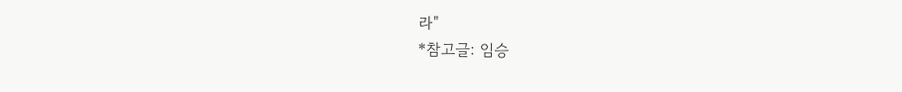라"
*참고글: 임승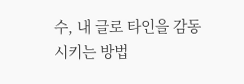수, 내 글로 타인을 감동시키는 방법